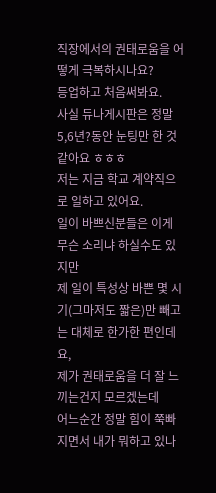직장에서의 권태로움을 어떻게 극복하시나요?
등업하고 처음써봐요.
사실 듀나게시판은 정말 5,6년?동안 눈팅만 한 것 같아요 ㅎㅎㅎ
저는 지금 학교 계약직으로 일하고 있어요.
일이 바쁘신분들은 이게 무슨 소리냐 하실수도 있지만
제 일이 특성상 바쁜 몇 시기(그마저도 짧은)만 빼고는 대체로 한가한 편인데요,
제가 권태로움을 더 잘 느끼는건지 모르겠는데
어느순간 정말 힘이 쭉빠지면서 내가 뭐하고 있나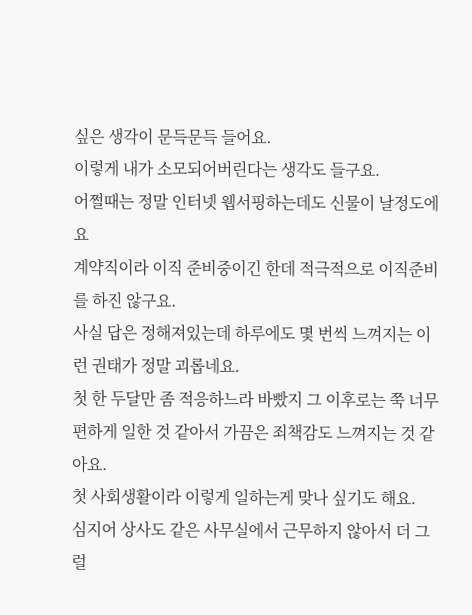싶은 생각이 문득문득 들어요.
이렇게 내가 소모되어버린다는 생각도 들구요.
어쩔때는 정말 인터넷 웹서핑하는데도 신물이 날정도에요
계약직이라 이직 준비중이긴 한데 적극적으로 이직준비를 하진 않구요.
사실 답은 정해져있는데 하루에도 몇 번씩 느껴지는 이런 권태가 정말 괴롭네요.
첫 한 두달만 좀 적응하느라 바빴지 그 이후로는 쭉 너무 편하게 일한 것 같아서 가끔은 죄책감도 느껴지는 것 같아요.
첫 사회생활이라 이렇게 일하는게 맞나 싶기도 해요.
심지어 상사도 같은 사무실에서 근무하지 않아서 더 그럴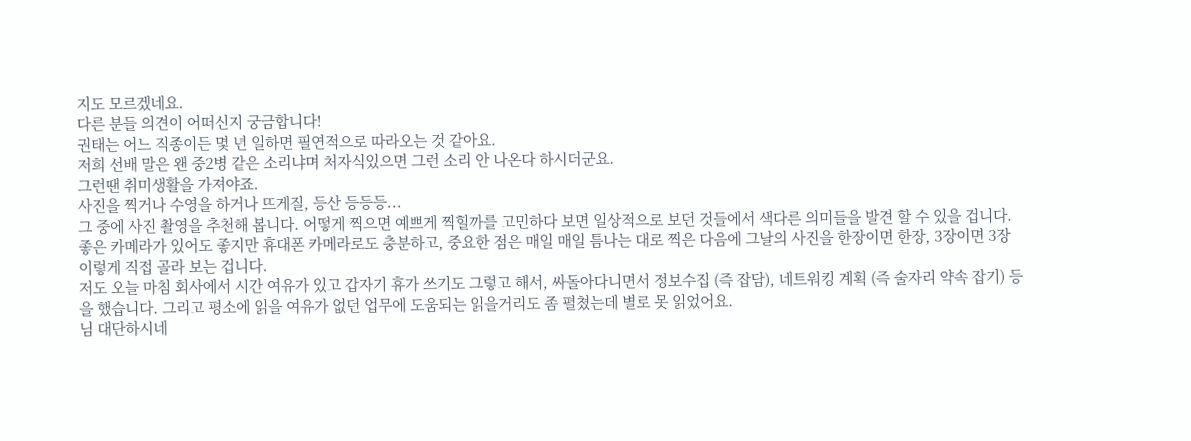지도 모르겠네요.
다른 분들 의견이 어떠신지 궁금합니다!
권태는 어느 직종이든 몇 년 일하면 필연적으로 따라오는 것 같아요.
저희 선배 말은 왠 중2병 같은 소리냐며 처자식있으면 그런 소리 안 나온다 하시더군요.
그런땐 취미생활을 가져야죠.
사진을 찍거나 수영을 하거나 뜨게질, 등산 등등등...
그 중에 사진 촬영을 추천해 봅니다. 어떻게 찍으면 예쁘게 찍힐까를 고민하다 보면 일상적으로 보던 것들에서 색다른 의미들을 발견 할 수 있을 겁니다.
좋은 카메라가 있어도 좋지만 휴대폰 카메라로도 충분하고, 중요한 점은 매일 매일 틈나는 대로 찍은 다음에 그날의 사진을 한장이면 한장, 3장이면 3장 이렇게 직접 골라 보는 겁니다.
저도 오늘 마침 회사에서 시간 여유가 있고 갑자기 휴가 쓰기도 그렇고 해서, 싸돌아다니면서 정보수집 (즉 잡담), 네트워킹 계획 (즉 술자리 약속 잡기) 등을 했습니다. 그리고 평소에 읽을 여유가 없던 업무에 도움되는 읽을거리도 좀 펼쳤는데 별로 못 읽었어요.
님 대단하시네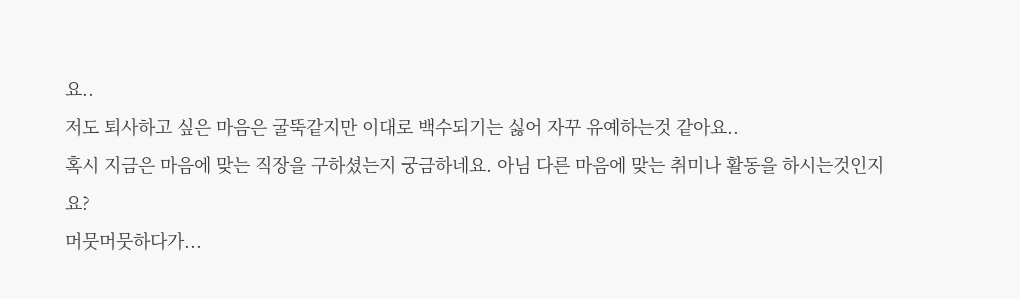요..
저도 퇴사하고 싶은 마음은 굴뚝같지만 이대로 백수되기는 싫어 자꾸 유예하는것 같아요..
혹시 지금은 마음에 맞는 직장을 구하셨는지 궁금하네요. 아님 다른 마음에 맞는 취미나 활동을 하시는것인지요?
머뭇머뭇하다가...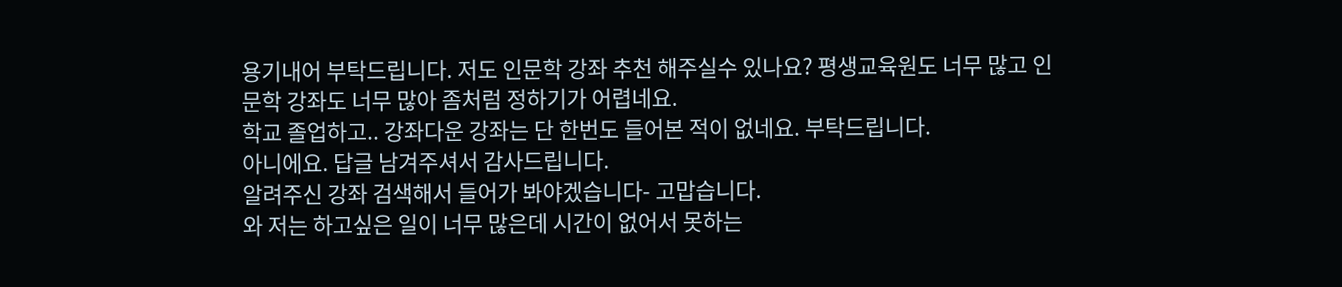용기내어 부탁드립니다. 저도 인문학 강좌 추천 해주실수 있나요? 평생교육원도 너무 많고 인문학 강좌도 너무 많아 좀처럼 정하기가 어렵네요.
학교 졸업하고.. 강좌다운 강좌는 단 한번도 들어본 적이 없네요. 부탁드립니다.
아니에요. 답글 남겨주셔서 감사드립니다.
알려주신 강좌 검색해서 들어가 봐야겠습니다- 고맙습니다.
와 저는 하고싶은 일이 너무 많은데 시간이 없어서 못하는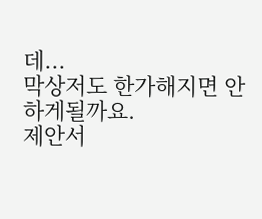데...
막상저도 한가해지면 안하게될까요.
제안서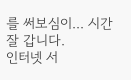를 써보심이... 시간 잘 갑니다.
인터넷 서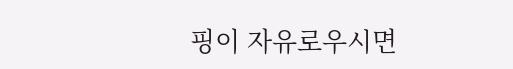핑이 자유로우시면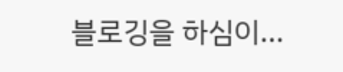블로깅을 하심이...